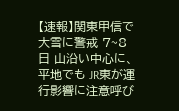【速報】関東甲信で大雪に警戒 7~8日 山沿い中心に、平地でも JR東が運行影響に注意呼び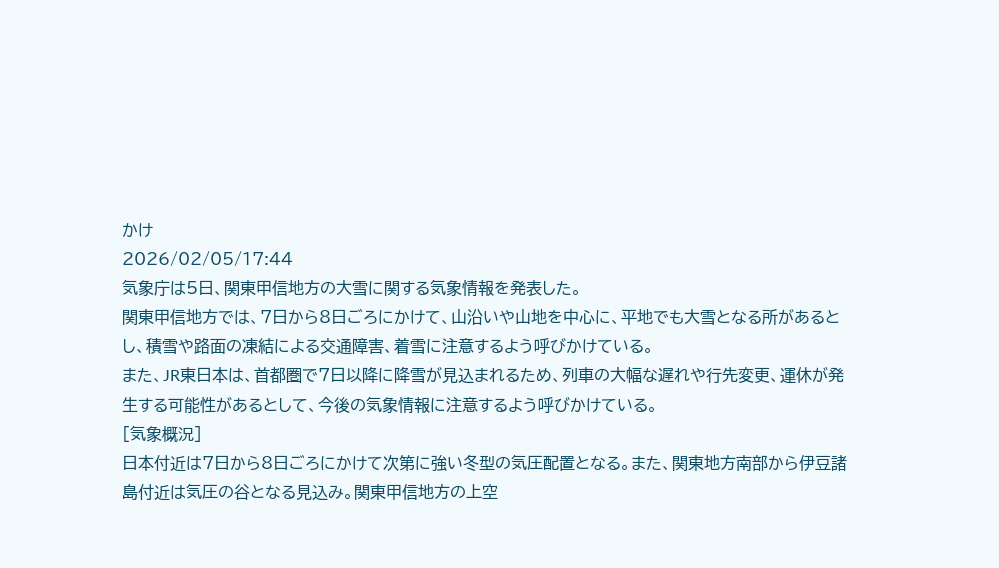かけ
2026/02/05/17:44
気象庁は5日、関東甲信地方の大雪に関する気象情報を発表した。
関東甲信地方では、7日から8日ごろにかけて、山沿いや山地を中心に、平地でも大雪となる所があるとし、積雪や路面の凍結による交通障害、着雪に注意するよう呼びかけている。
また、JR東日本は、首都圏で7日以降に降雪が見込まれるため、列車の大幅な遅れや行先変更、運休が発生する可能性があるとして、今後の気象情報に注意するよう呼びかけている。
[気象概況]
日本付近は7日から8日ごろにかけて次第に強い冬型の気圧配置となる。また、関東地方南部から伊豆諸島付近は気圧の谷となる見込み。関東甲信地方の上空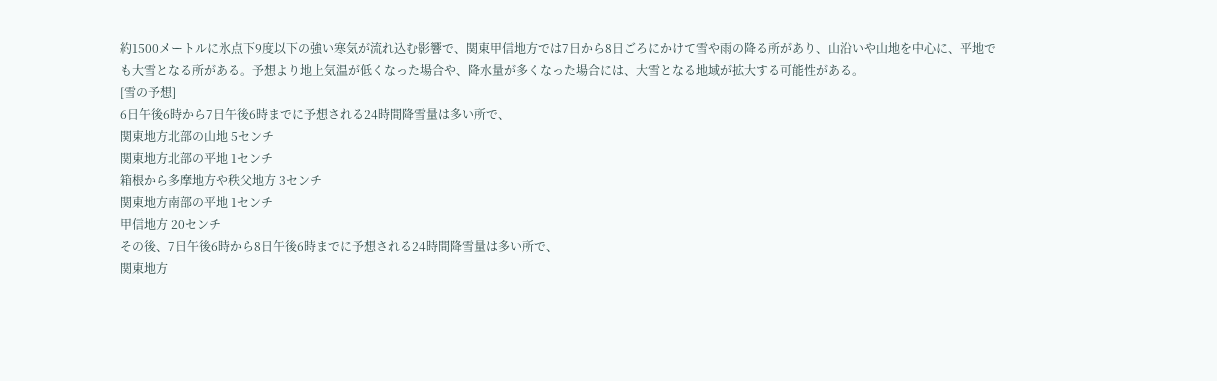約1500メートルに氷点下9度以下の強い寒気が流れ込む影響で、関東甲信地方では7日から8日ごろにかけて雪や雨の降る所があり、山沿いや山地を中心に、平地でも大雪となる所がある。予想より地上気温が低くなった場合や、降水量が多くなった場合には、大雪となる地域が拡大する可能性がある。
[雪の予想]
6日午後6時から7日午後6時までに予想される24時間降雪量は多い所で、
関東地方北部の山地 5センチ
関東地方北部の平地 1センチ
箱根から多摩地方や秩父地方 3センチ
関東地方南部の平地 1センチ
甲信地方 20センチ
その後、7日午後6時から8日午後6時までに予想される24時間降雪量は多い所で、
関東地方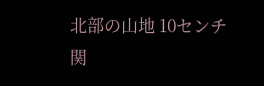北部の山地 10センチ
関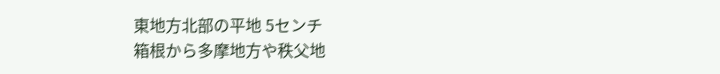東地方北部の平地 5センチ
箱根から多摩地方や秩父地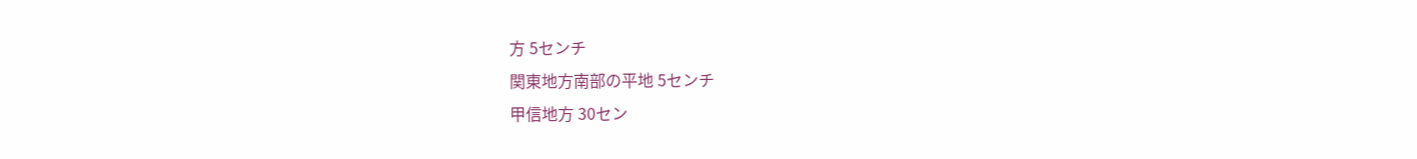方 5センチ
関東地方南部の平地 5センチ
甲信地方 30セン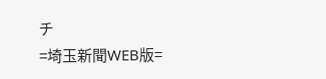チ
=埼玉新聞WEB版=